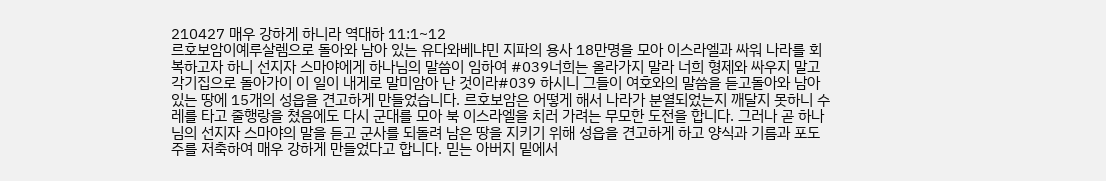210427 매우 강하게 하니라 역대하 11:1~12
르호보암이예루살렘으로 돌아와 남아 있는 유다와베냐민 지파의 용사 18만명을 모아 이스라엘과 싸워 나라를 회복하고자 하니 선지자 스마야에게 하나님의 말씀이 임하여 #039너희는 올라가지 말라 너희 형제와 싸우지 말고 각기집으로 돌아가이 이 일이 내게로 말미암아 난 것이라#039 하시니 그들이 여호와의 말씀을 듣고돌아와 남아 있는 땅에 15개의 성읍을 견고하게 만들었습니다. 르호보암은 어떻게 해서 나라가 분열되었는지 깨달지 못하니 수레를 타고 줄행랑을 쳤음에도 다시 군대를 모아 북 이스라엘을 치러 가려는 무모한 도전을 합니다. 그러나 곧 하나님의 선지자 스마야의 말을 듣고 군사를 되돌려 남은 땅을 지키기 위해 성읍을 견고하게 하고 양식과 기름과 포도주를 저축하여 매우 강하게 만들었다고 합니다. 믿는 아버지 밑에서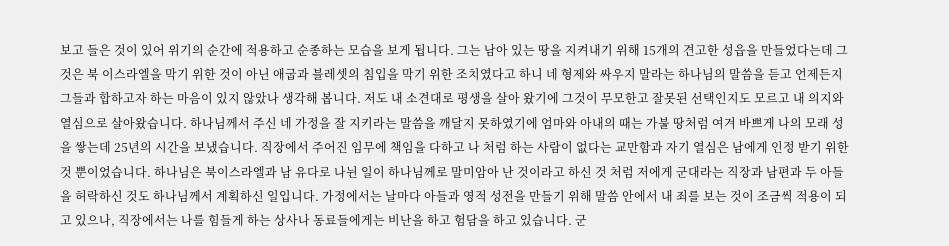보고 들은 것이 있어 위기의 순간에 적용하고 순종하는 모습을 보게 됩니다. 그는 남아 있는 땅을 지켜내기 위해 15개의 견고한 성읍을 만들었다는데 그것은 북 이스라엘을 막기 위한 것이 아닌 애굽과 블레셋의 침입을 막기 위한 조치였다고 하니 네 형제와 싸우지 말라는 하나님의 말씀을 듣고 언제든지 그들과 합하고자 하는 마음이 있지 않았나 생각해 봅니다. 저도 내 소견대로 평생을 살아 왔기에 그것이 무모한고 잘못된 선택인지도 모르고 내 의지와 열심으로 살아왔습니다. 하나님께서 주신 네 가정을 잘 지키라는 말씀을 깨달지 못하였기에 엄마와 아내의 때는 가불 땅처럼 여겨 바쁘게 나의 모래 성을 쌓는데 25년의 시간을 보냈습니다. 직장에서 주어진 임무에 책임을 다하고 나 처럼 하는 사람이 없다는 교만함과 자기 열심은 남에게 인정 받기 위한 것 뿐이었습니다. 하나님은 북이스라엘과 남 유다로 나뉜 일이 하나님께로 말미암아 난 것이라고 하신 것 처럼 저에게 군대라는 직장과 남편과 두 아들을 허락하신 것도 하나님께서 계획하신 일입니다. 가정에서는 날마다 아들과 영적 성전을 만들기 위해 말씀 안에서 내 죄를 보는 것이 조금씩 적용이 되고 있으나, 직장에서는 나를 힘들게 하는 상사나 동료들에게는 비난을 하고 험담을 하고 있습니다. 군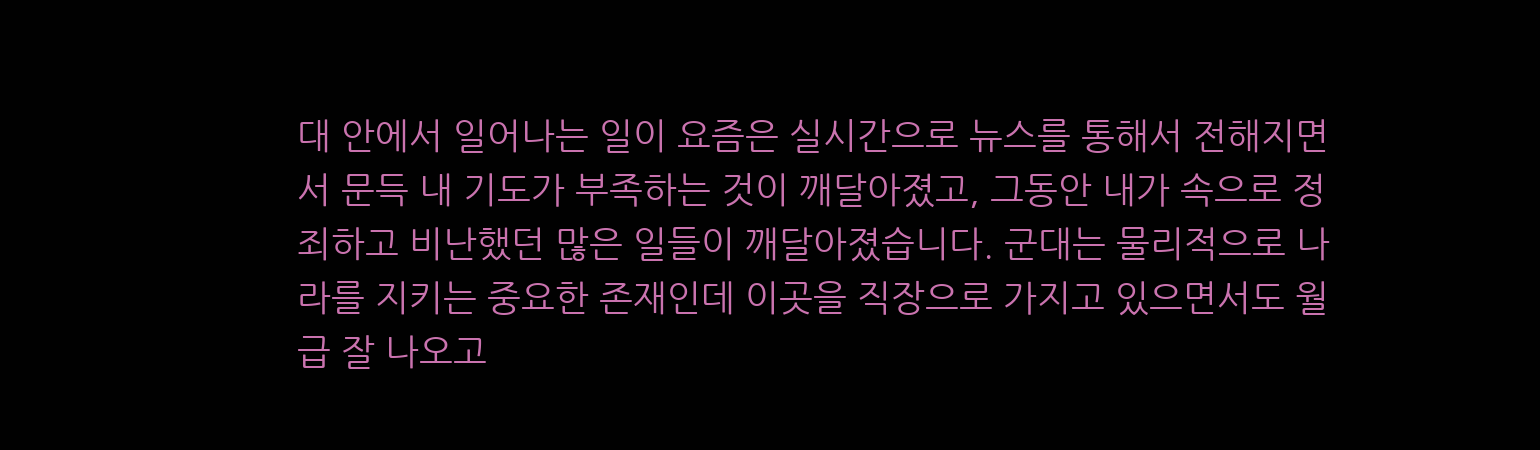대 안에서 일어나는 일이 요즘은 실시간으로 뉴스를 통해서 전해지면서 문득 내 기도가 부족하는 것이 깨달아졌고, 그동안 내가 속으로 정죄하고 비난했던 많은 일들이 깨달아졌습니다. 군대는 물리적으로 나라를 지키는 중요한 존재인데 이곳을 직장으로 가지고 있으면서도 월급 잘 나오고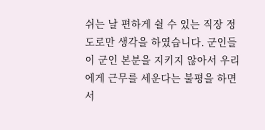쉬는 날 편하게 쉴 수 있는 직장 정도로만 생각을 하였습니다. 군인들이 군인 본분을 지키지 않아서 우리에게 근무를 세운다는 불평을 하면서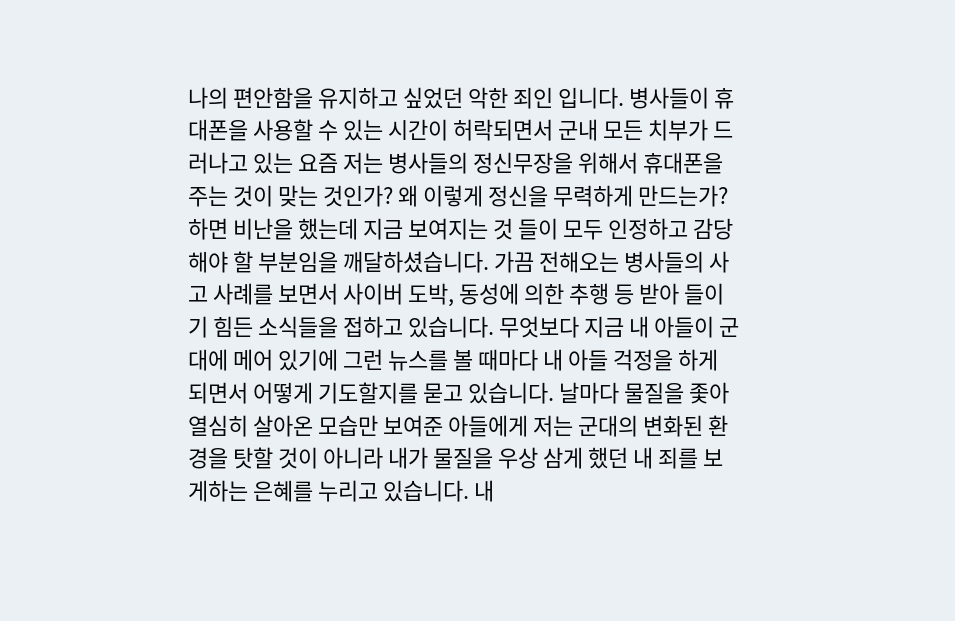나의 편안함을 유지하고 싶었던 악한 죄인 입니다. 병사들이 휴대폰을 사용할 수 있는 시간이 허락되면서 군내 모든 치부가 드러나고 있는 요즘 저는 병사들의 정신무장을 위해서 휴대폰을 주는 것이 맞는 것인가? 왜 이렇게 정신을 무력하게 만드는가? 하면 비난을 했는데 지금 보여지는 것 들이 모두 인정하고 감당해야 할 부분임을 깨달하셨습니다. 가끔 전해오는 병사들의 사고 사례를 보면서 사이버 도박, 동성에 의한 추행 등 받아 들이기 힘든 소식들을 접하고 있습니다. 무엇보다 지금 내 아들이 군대에 메어 있기에 그런 뉴스를 볼 때마다 내 아들 걱정을 하게 되면서 어떻게 기도할지를 묻고 있습니다. 날마다 물질을 좇아 열심히 살아온 모습만 보여준 아들에게 저는 군대의 변화된 환경을 탓할 것이 아니라 내가 물질을 우상 삼게 했던 내 죄를 보게하는 은혜를 누리고 있습니다. 내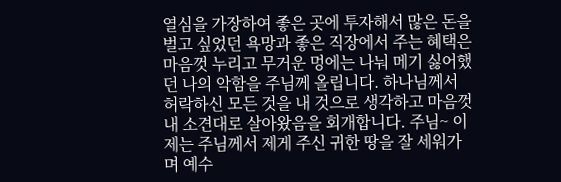열심을 가장하여 좋은 곳에 투자해서 많은 돈을 벌고 싶었던 욕망과 좋은 직장에서 주는 혜택은 마음껏 누리고 무거운 멍에는 나눠 메기 싫어했던 나의 악함을 주님께 올립니다. 하나님께서 허락하신 모든 것을 내 것으로 생각하고 마음껏 내 소견대로 살아왔음을 회개합니다. 주님~ 이제는 주님께서 제게 주신 귀한 땅을 잘 세워가며 예수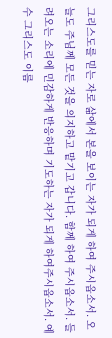그리스도를 믿는 자로 삶에서 본을 보이는 자가 되게 하여 주시옵소서. 오늘도 주님께 모든 것을 의지하고 맡기고 갑니다. 함께 하여 주시옵소서. 들려오는 소리에 민감하게 반응하며 기도하는 자가 되게 하여주시옵소서. 예수 그리스도 이름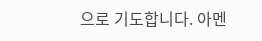으로 기도합니다. 아멘